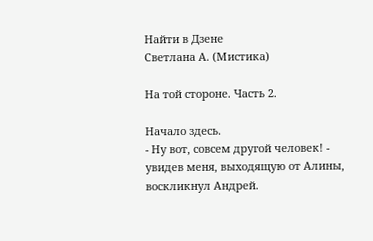Найти в Дзене
Светлана А. (Мистика)

На той стороне. Часть 2.

Начало здесь.
- Ну вот, совсем другой человек! - увидев меня, выходящую от Алины, воскликнул Андрей.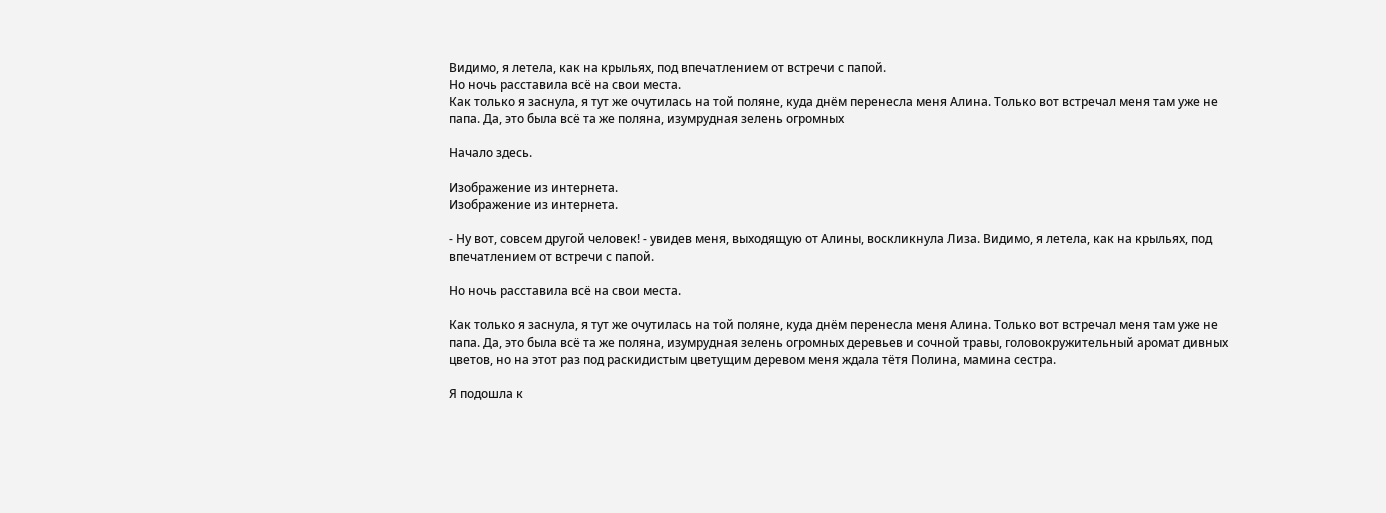Видимо, я летела, как на крыльях, под впечатлением от встречи с папой.
Но ночь расставила всё на свои места.
Как только я заснула, я тут же очутилась на той поляне, куда днём перенесла меня Алина. Только вот встречал меня там уже не папа. Да, это была всё та же поляна, изумрудная зелень огромных

Начало здесь.

Изображение из интернета.
Изображение из интернета.

- Ну вот, совсем другой человек! - увидев меня, выходящую от Алины, воскликнула Лиза. Видимо, я летела, как на крыльях, под впечатлением от встречи с папой.

Но ночь расставила всё на свои места.

Как только я заснула, я тут же очутилась на той поляне, куда днём перенесла меня Алина. Только вот встречал меня там уже не папа. Да, это была всё та же поляна, изумрудная зелень огромных деревьев и сочной травы, головокружительный аромат дивных цветов, но на этот раз под раскидистым цветущим деревом меня ждала тётя Полина, мамина сестра.

Я подошла к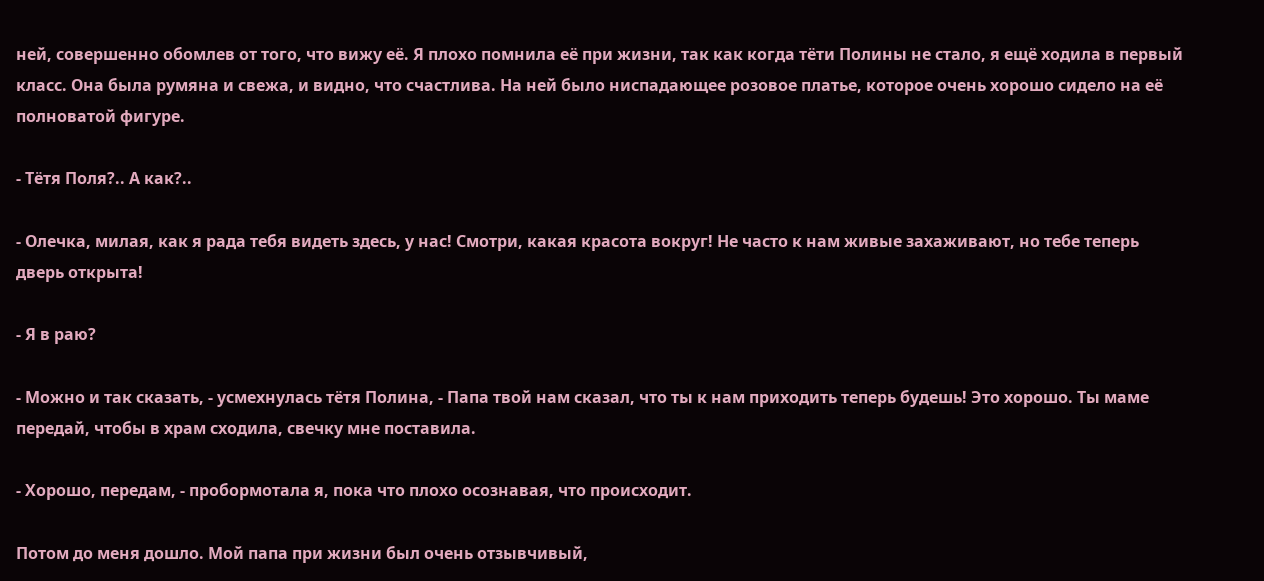ней, совершенно обомлев от того, что вижу её. Я плохо помнила её при жизни, так как когда тёти Полины не стало, я ещё ходила в первый класс. Она была румяна и свежа, и видно, что счастлива. На ней было ниспадающее розовое платье, которое очень хорошо сидело на её полноватой фигуре.

- Тётя Поля?.. А как?..

- Олечка, милая, как я рада тебя видеть здесь, у нас! Смотри, какая красота вокруг! Не часто к нам живые захаживают, но тебе теперь дверь открыта!

- Я в раю?

- Можно и так сказать, - усмехнулась тётя Полина, - Папа твой нам сказал, что ты к нам приходить теперь будешь! Это хорошо. Ты маме передай, чтобы в храм сходила, свечку мне поставила.

- Хорошо, передам, - пробормотала я, пока что плохо осознавая, что происходит.

Потом до меня дошло. Мой папа при жизни был очень отзывчивый,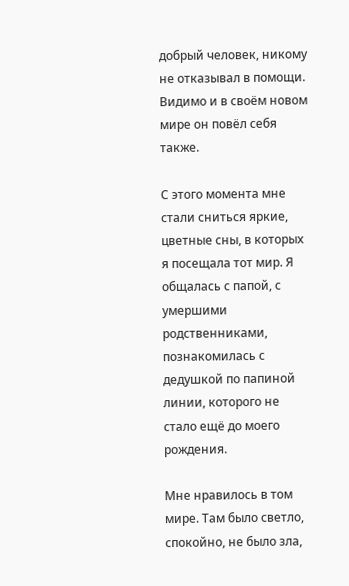добрый человек, никому не отказывал в помощи. Видимо и в своём новом мире он повёл себя также.

С этого момента мне стали сниться яркие, цветные сны, в которых я посещала тот мир. Я общалась с папой, с умершими родственниками, познакомилась с дедушкой по папиной линии, которого не стало ещё до моего рождения.

Мне нравилось в том мире. Там было светло, спокойно, не было зла,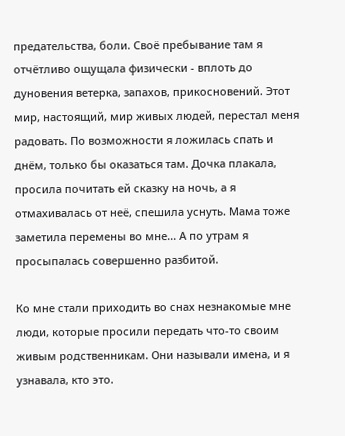предательства, боли. Своё пребывание там я отчётливо ощущала физически - вплоть до дуновения ветерка, запахов, прикосновений. Этот мир, настоящий, мир живых людей, перестал меня радовать. По возможности я ложилась спать и днём, только бы оказаться там. Дочка плакала, просила почитать ей сказку на ночь, а я отмахивалась от неё, спешила уснуть. Мама тоже заметила перемены во мне... А по утрам я просыпалась совершенно разбитой.

Ко мне стали приходить во снах незнакомые мне люди, которые просили передать что-то своим живым родственникам. Они называли имена, и я узнавала, кто это.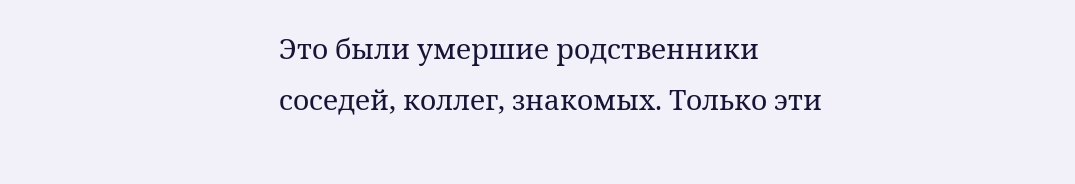Это были умершие родственники соседей, коллег, знакомых. Только эти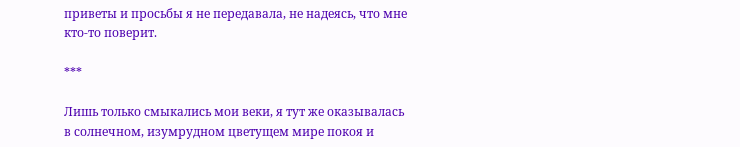приветы и просьбы я не передавала, не надеясь, что мне кто-то поверит.

***

Лишь только смыкались мои веки, я тут же оказывалась в солнечном, изумрудном цветущем мире покоя и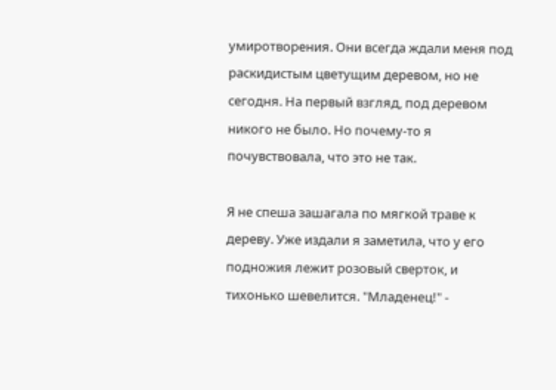умиротворения. Они всегда ждали меня под раскидистым цветущим деревом, но не сегодня. На первый взгляд, под деревом никого не было. Но почему-то я почувствовала, что это не так.

Я не спеша зашагала по мягкой траве к дереву. Уже издали я заметила, что у его подножия лежит розовый сверток, и тихонько шевелится. "Младенец!" -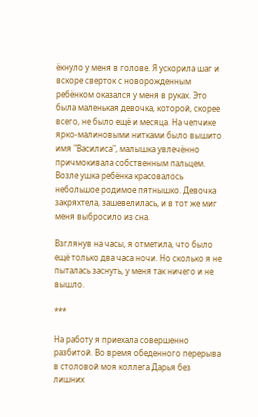ёкнуло у меня в голове. Я ускорила шаг и вскоре сверток с новорожденным ребёнком оказался у меня в руках. Это была маленькая девочка, которой, скорее всего, не было ещё и месяца. На чепчике ярко-малиновыми нитками было вышито имя "Василиса", малышка увлечённо причмокивала собственным пальцем. Возле ушка ребёнка красовалось небольшое родимое пятнышко. Девочка закряхтела, зашевелилась, и в тот же миг меня выбросило из сна.

Взглянув на часы, я отметила, что было ещё только два часа ночи. Но сколько я не пыталась заснуть, у меня так ничего и не вышло.

***

На работу я приехала совершенно разбитой. Во время обеденного перерыва в столовой моя коллега Дарья без лишних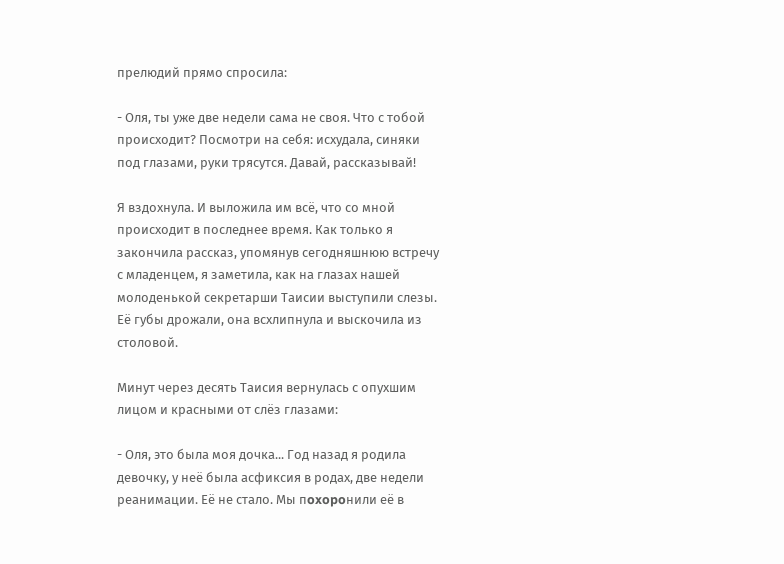прелюдий прямо спросила:

- Оля, ты уже две недели сама не своя. Что с тобой происходит? Посмотри на себя: исхудала, синяки под глазами, руки трясутся. Давай, рассказывай!

Я вздохнула. И выложила им всё, что со мной происходит в последнее время. Как только я закончила рассказ, упомянув сегодняшнюю встречу с младенцем, я заметила, как на глазах нашей молоденькой секретарши Таисии выступили слезы. Её губы дрожали, она всхлипнула и выскочила из столовой.

Минут через десять Таисия вернулась с опухшим лицом и красными от слёз глазами:

- Оля, это была моя дочка... Год назад я родила девочку, у неё была асфиксия в родах, две недели реанимации. Её не стало. Мы пoxopoнили её в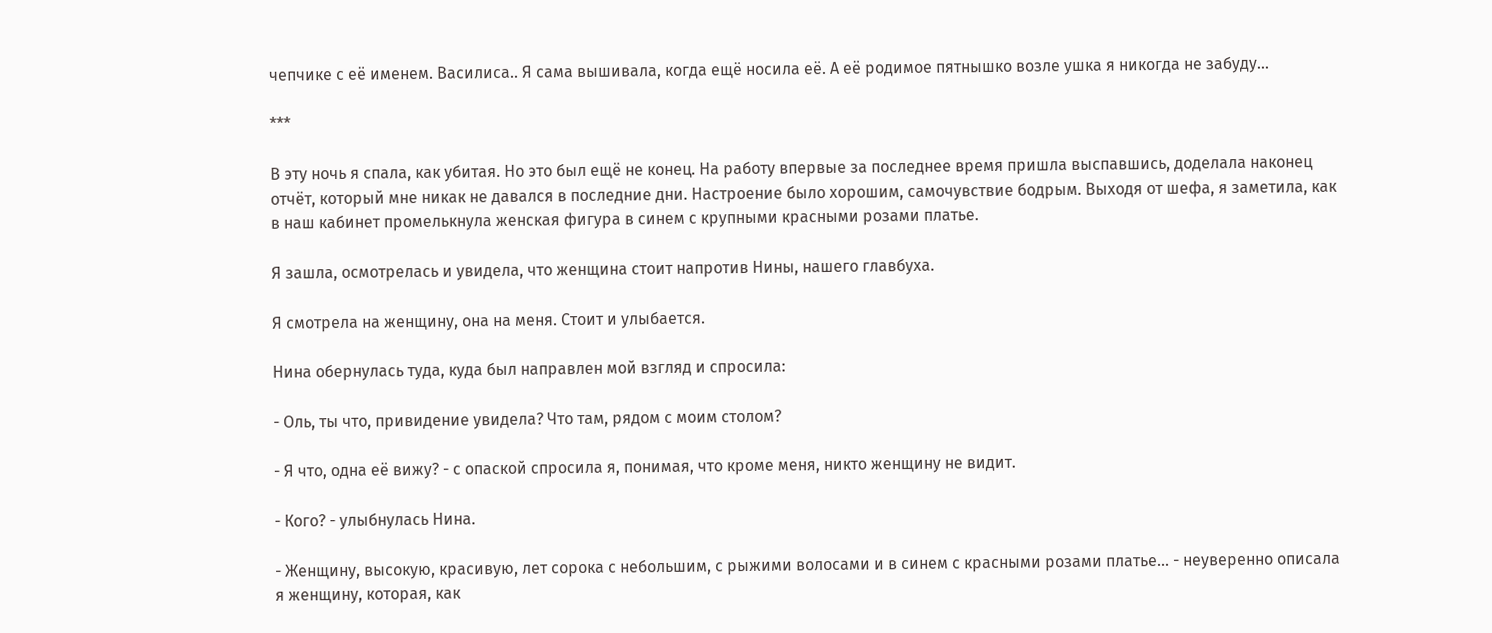чепчике с её именем. Василиса.. Я сама вышивала, когда ещё носила её. А её родимое пятнышко возле ушка я никогда не забуду...

***

В эту ночь я спала, как убитая. Но это был ещё не конец. На работу впервые за последнее время пришла выспавшись, доделала наконец отчёт, который мне никак не давался в последние дни. Настроение было хорошим, самочувствие бодрым. Выходя от шефа, я заметила, как в наш кабинет промелькнула женская фигура в синем с крупными красными розами платье.

Я зашла, осмотрелась и увидела, что женщина стоит напротив Нины, нашего главбуха.

Я смотрела на женщину, она на меня. Стоит и улыбается.

Нина обернулась туда, куда был направлен мой взгляд и спросила:

- Оль, ты что, привидение увидела? Что там, рядом с моим столом?

- Я что, одна её вижу? - с опаской спросила я, понимая, что кроме меня, никто женщину не видит.

- Кого? - улыбнулась Нина.

- Женщину, высокую, красивую, лет сорока с небольшим, с рыжими волосами и в синем с красными розами платье... - неуверенно описала я женщину, которая, как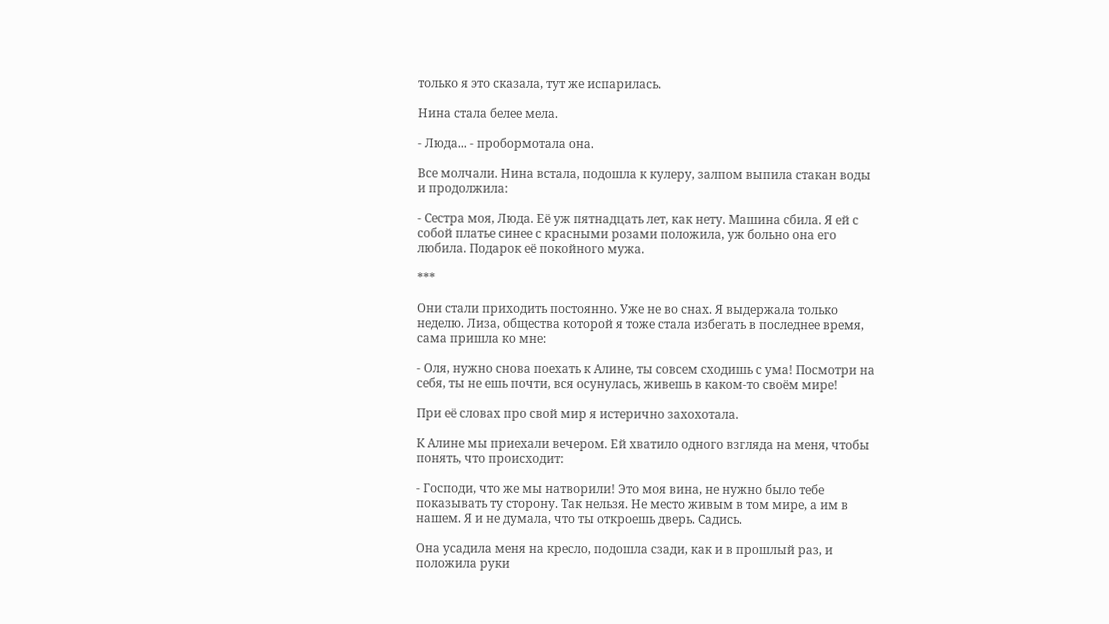только я это сказала, тут же испарилась.

Нина стала белее мела.

- Люда... - пробормотала она.

Все молчали. Нина встала, подошла к кулеру, залпом выпила стакан воды и продолжила:

- Сестра моя, Люда. Её уж пятнадцать лет, как нету. Машина сбила. Я ей с собой платье синее с красными розами положила, уж больно она его любила. Подарок её покойного мужа.

***

Они стали приходить постоянно. Уже не во снах. Я выдержала только неделю. Лиза, общества которой я тоже стала избегать в последнее время, сама пришла ко мне:

- Оля, нужно снова поехать к Алине, ты совсем сходишь с ума! Посмотри на себя, ты не ешь почти, вся осунулась, живешь в каком-то своём мире!

При её словах про свой мир я истерично захохотала.

К Алине мы приехали вечером. Ей хватило одного взгляда на меня, чтобы понять, что происходит:

- Господи, что же мы натворили! Это моя вина, не нужно было тебе показывать ту сторону. Так нельзя. Не место живым в том мире, а им в нашем. Я и не думала, что ты откроешь дверь. Садись.

Она усадила меня на кресло, подошла сзади, как и в прошлый раз, и положила руки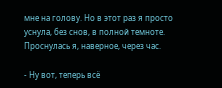мне на голову. Но в этот раз я просто уснула, без снов, в полной темноте. Проснулась я, наверное, через час.

- Ну вот, теперь всё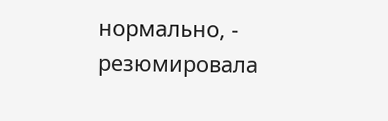нормально, - резюмировала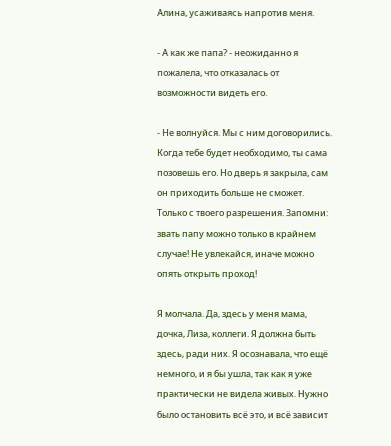Алина, усаживаясь напротив меня.

- А как же папа? - неожиданно я пожалела, что отказалась от возможности видеть его.

- Не волнуйся. Мы с ним договорились. Когда тебе будет необходимо, ты сама позовешь его. Но дверь я закрыла, сам он приходить больше не сможет. Только с твоего разрешения. Запомни: звать папу можно только в крайнем случае! Не увлекайся, иначе можно опять открыть проход!

Я молчала. Да, здесь у меня мама, дочка, Лиза, коллеги. Я должна быть здесь, ради них. Я осознавала, что ещё немного, и я бы ушла, так как я уже практически не видела живых. Нужно было остановить всё это, и всё зависит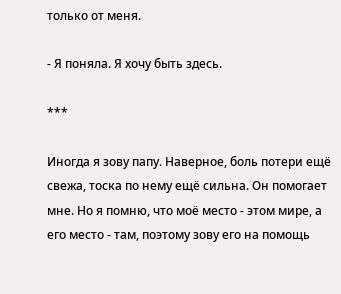только от меня.

- Я поняла. Я хочу быть здесь.

***

Иногда я зову папу. Наверное, боль потери ещё свежа, тоска по нему ещё сильна. Он помогает мне. Но я помню, что моё место - этом мире, а его место - там, поэтому зову его на помощь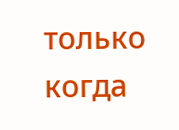только когда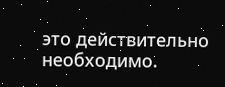это действительно необходимо.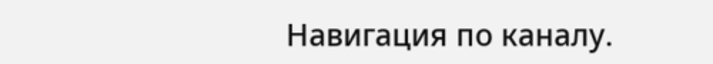Навигация по каналу.